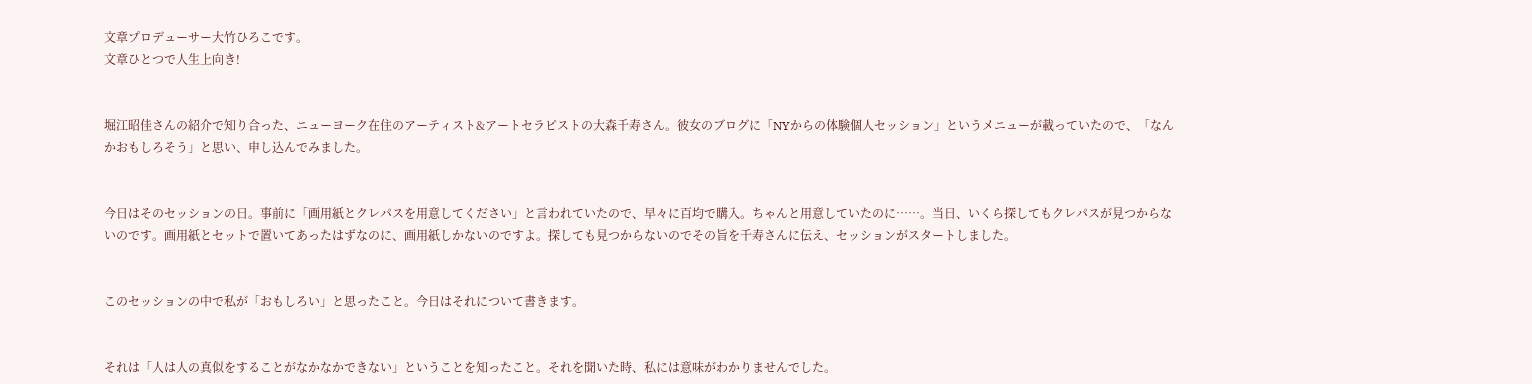文章プロデューサー大竹ひろこです。
文章ひとつで人生上向き!


堀江昭佳さんの紹介で知り合った、ニューヨーク在住のアーティスト&アートセラピストの大森千寿さん。彼女のブログに「NYからの体験個人セッション」というメニューが載っていたので、「なんかおもしろそう」と思い、申し込んでみました。


今日はそのセッションの日。事前に「画用紙とクレパスを用意してください」と言われていたので、早々に百均で購入。ちゃんと用意していたのに……。当日、いくら探してもクレパスが見つからないのです。画用紙とセットで置いてあったはずなのに、画用紙しかないのですよ。探しても見つからないのでその旨を千寿さんに伝え、セッションがスタートしました。


このセッションの中で私が「おもしろい」と思ったこと。今日はそれについて書きます。


それは「人は人の真似をすることがなかなかできない」ということを知ったこと。それを聞いた時、私には意味がわかりませんでした。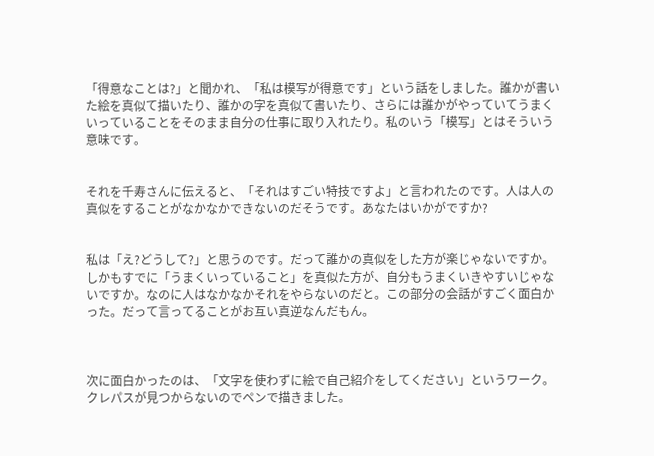「得意なことは?」と聞かれ、「私は模写が得意です」という話をしました。誰かが書いた絵を真似て描いたり、誰かの字を真似て書いたり、さらには誰かがやっていてうまくいっていることをそのまま自分の仕事に取り入れたり。私のいう「模写」とはそういう意味です。


それを千寿さんに伝えると、「それはすごい特技ですよ」と言われたのです。人は人の真似をすることがなかなかできないのだそうです。あなたはいかがですか?


私は「え?どうして?」と思うのです。だって誰かの真似をした方が楽じゃないですか。しかもすでに「うまくいっていること」を真似た方が、自分もうまくいきやすいじゃないですか。なのに人はなかなかそれをやらないのだと。この部分の会話がすごく面白かった。だって言ってることがお互い真逆なんだもん。



次に面白かったのは、「文字を使わずに絵で自己紹介をしてください」というワーク。クレパスが見つからないのでペンで描きました。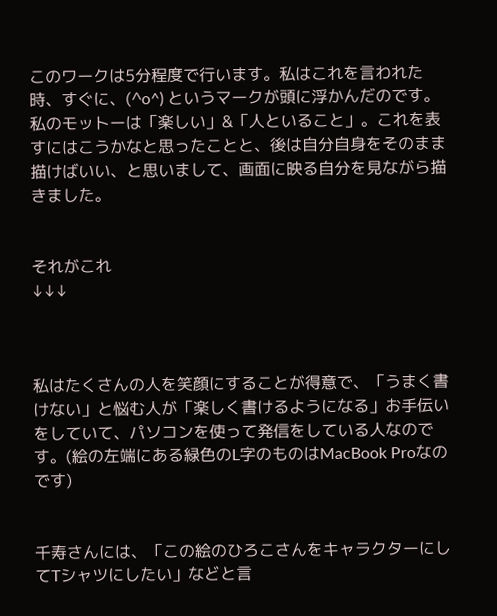このワークは5分程度で行います。私はこれを言われた時、すぐに、(^o^) というマークが頭に浮かんだのです。私のモットーは「楽しい」&「人といること」。これを表すにはこうかなと思ったことと、後は自分自身をそのまま描けばいい、と思いまして、画面に映る自分を見ながら描きました。


それがこれ
↓↓↓



私はたくさんの人を笑顔にすることが得意で、「うまく書けない」と悩む人が「楽しく書けるようになる」お手伝いをしていて、パソコンを使って発信をしている人なのです。(絵の左端にある緑色のL字のものはMacBook Proなのです)


千寿さんには、「この絵のひろこさんをキャラクターにしてTシャツにしたい」などと言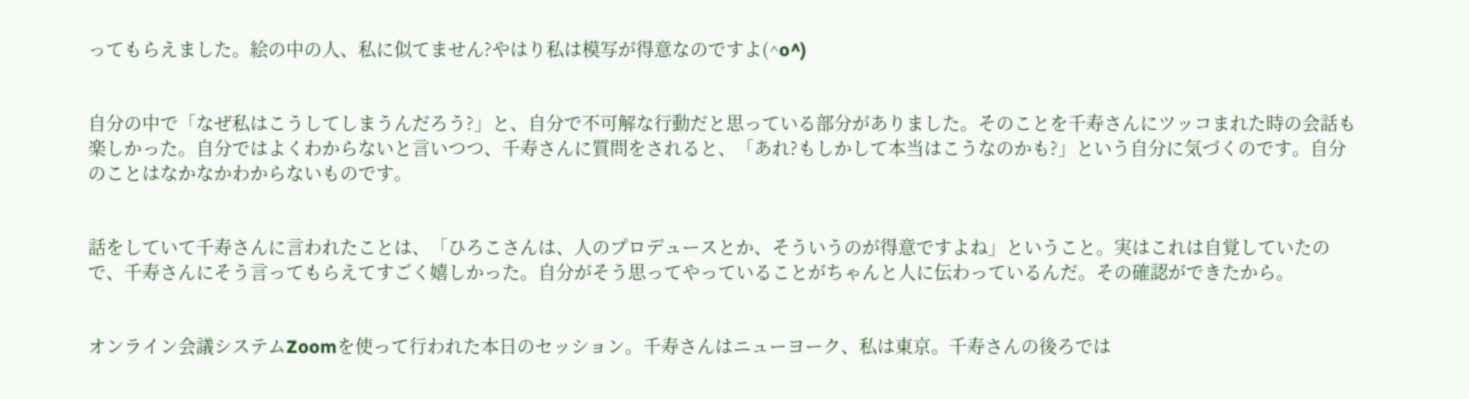ってもらえました。絵の中の人、私に似てません?やはり私は模写が得意なのですよ(^o^)


自分の中で「なぜ私はこうしてしまうんだろう?」と、自分で不可解な行動だと思っている部分がありました。そのことを千寿さんにツッコまれた時の会話も楽しかった。自分ではよくわからないと言いつつ、千寿さんに質問をされると、「あれ?もしかして本当はこうなのかも?」という自分に気づくのです。自分のことはなかなかわからないものです。


話をしていて千寿さんに言われたことは、「ひろこさんは、人のプロデュースとか、そういうのが得意ですよね」ということ。実はこれは自覚していたので、千寿さんにそう言ってもらえてすごく嬉しかった。自分がそう思ってやっていることがちゃんと人に伝わっているんだ。その確認ができたから。


オンライン会議システムZoomを使って行われた本日のセッション。千寿さんはニューヨーク、私は東京。千寿さんの後ろでは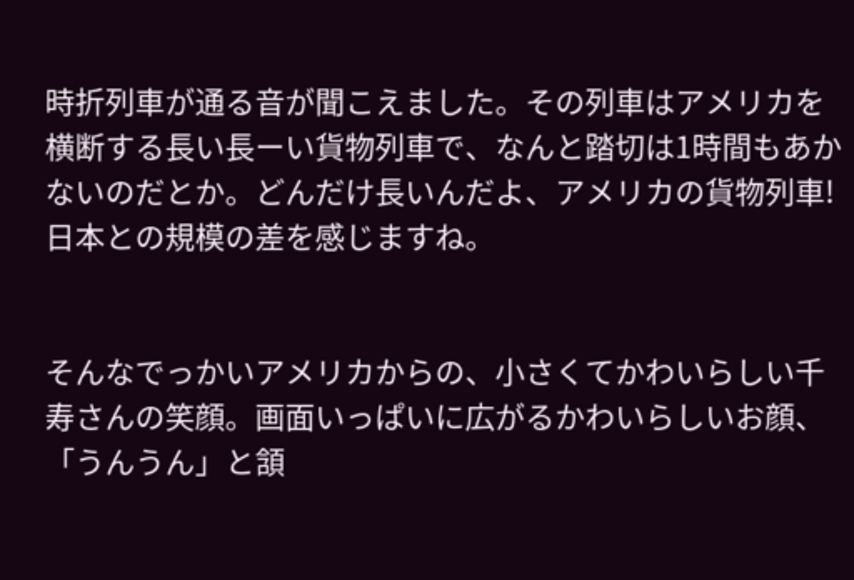時折列車が通る音が聞こえました。その列車はアメリカを横断する長い長ーい貨物列車で、なんと踏切は1時間もあかないのだとか。どんだけ長いんだよ、アメリカの貨物列車!日本との規模の差を感じますね。


そんなでっかいアメリカからの、小さくてかわいらしい千寿さんの笑顔。画面いっぱいに広がるかわいらしいお顔、「うんうん」と頷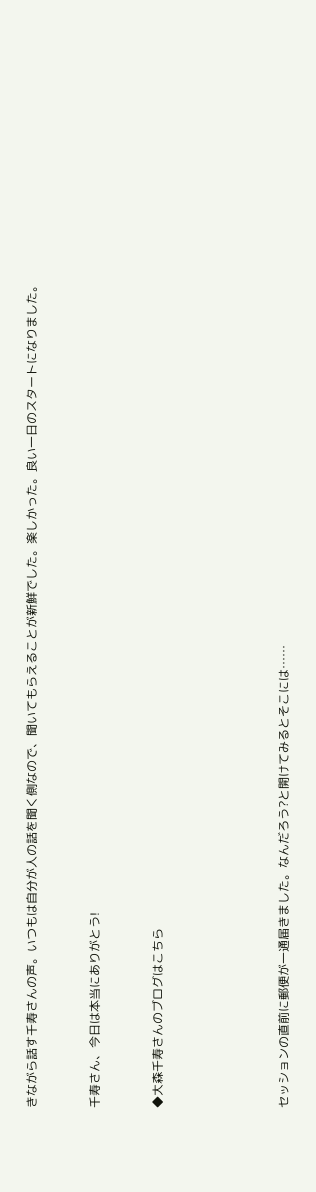きながら話す千寿さんの声。いつもは自分が人の話を聞く側なので、聞いてもらえることが新鮮でした。楽しかった。良い一日のスタートになりました。


千寿さん、今日は本当にありがとう!


◆大森千寿さんのブログはこちら





セッションの直前に郵便が一通届きました。なんだろう?と開けてみるとそこには……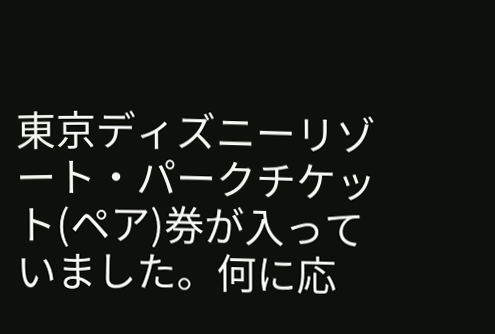東京ディズニーリゾート・パークチケット(ペア)券が入っていました。何に応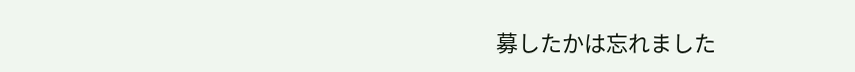募したかは忘れました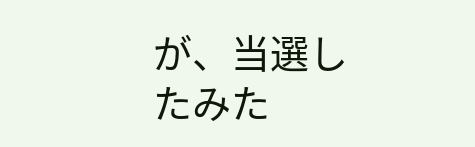が、当選したみた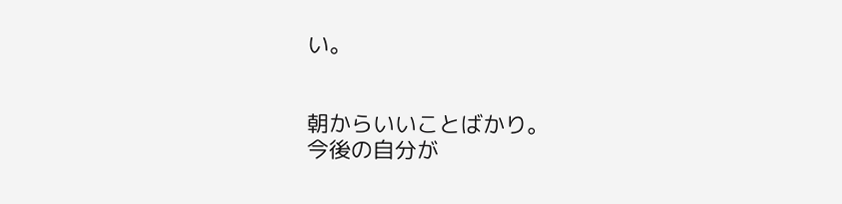い。


朝からいいことばかり。
今後の自分が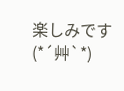楽しみです(*´艸`*)